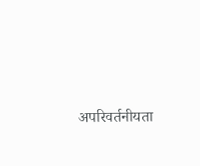अपरिवर्तनीयता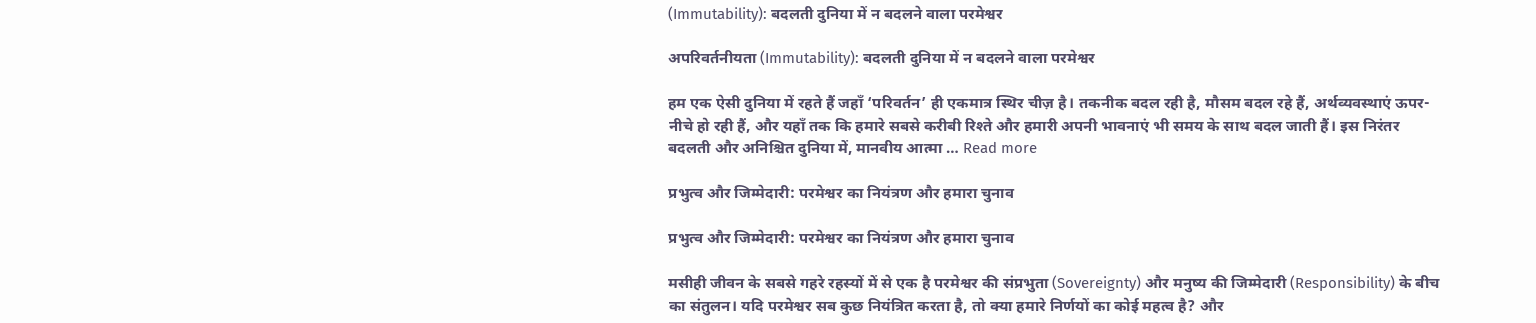(Immutability): बदलती दुनिया में न बदलने वाला परमेश्वर

अपरिवर्तनीयता (Immutability): बदलती दुनिया में न बदलने वाला परमेश्वर

हम एक ऐसी दुनिया में रहते हैं जहाँ ‘परिवर्तन’ ही एकमात्र स्थिर चीज़ है। तकनीक बदल रही है, मौसम बदल रहे हैं, अर्थव्यवस्थाएं ऊपर-नीचे हो रही हैं, और यहाँ तक कि हमारे सबसे करीबी रिश्ते और हमारी अपनी भावनाएं भी समय के साथ बदल जाती हैं। इस निरंतर बदलती और अनिश्चित दुनिया में, मानवीय आत्मा … Read more

प्रभुत्व और जिम्मेदारी: परमेश्वर का नियंत्रण और हमारा चुनाव

प्रभुत्व और जिम्मेदारी: परमेश्वर का नियंत्रण और हमारा चुनाव

मसीही जीवन के सबसे गहरे रहस्यों में से एक है परमेश्वर की संप्रभुता (Sovereignty) और मनुष्य की जिम्मेदारी (Responsibility) के बीच का संतुलन। यदि परमेश्वर सब कुछ नियंत्रित करता है, तो क्या हमारे निर्णयों का कोई महत्व है? और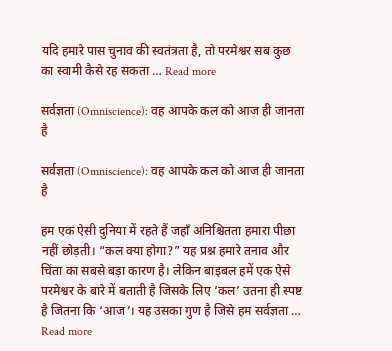यदि हमारे पास चुनाव की स्वतंत्रता है, तो परमेश्वर सब कुछ का स्वामी कैसे रह सकता … Read more

सर्वज्ञता (Omniscience): वह आपके कल को आज ही जानता है

सर्वज्ञता (Omniscience): वह आपके कल को आज ही जानता है

हम एक ऐसी दुनिया में रहते हैं जहाँ अनिश्चितता हमारा पीछा नहीं छोड़ती। “कल क्या होगा?” यह प्रश्न हमारे तनाव और चिंता का सबसे बड़ा कारण है। लेकिन बाइबल हमें एक ऐसे परमेश्वर के बारे में बताती है जिसके लिए ‘कल’ उतना ही स्पष्ट है जितना कि ‘आज’। यह उसका गुण है जिसे हम सर्वज्ञता … Read more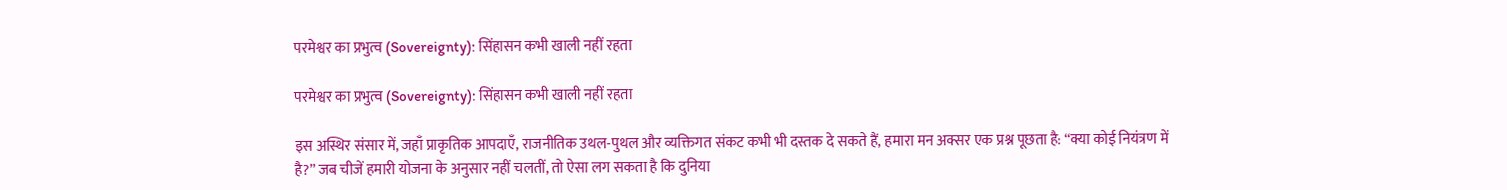परमेश्वर का प्रभुत्व (Sovereignty): सिंहासन कभी खाली नहीं रहता

परमेश्वर का प्रभुत्व (Sovereignty): सिंहासन कभी खाली नहीं रहता

इस अस्थिर संसार में, जहाँ प्राकृतिक आपदाएँ, राजनीतिक उथल-पुथल और व्यक्तिगत संकट कभी भी दस्तक दे सकते हैं, हमारा मन अक्सर एक प्रश्न पूछता है: “क्या कोई नियंत्रण में है?” जब चीजें हमारी योजना के अनुसार नहीं चलतीं, तो ऐसा लग सकता है कि दुनिया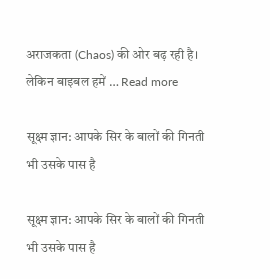अराजकता (Chaos) की ओर बढ़ रही है। लेकिन बाइबल हमें … Read more

सूक्ष्म ज्ञान: आपके सिर के बालों की गिनती भी उसके पास है

सूक्ष्म ज्ञान: आपके सिर के बालों की गिनती भी उसके पास है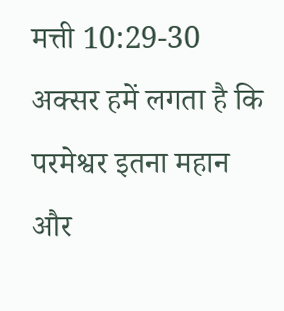मत्ती 10:29-30 अक्सर हमें लगता है कि परमेश्वर इतना महान और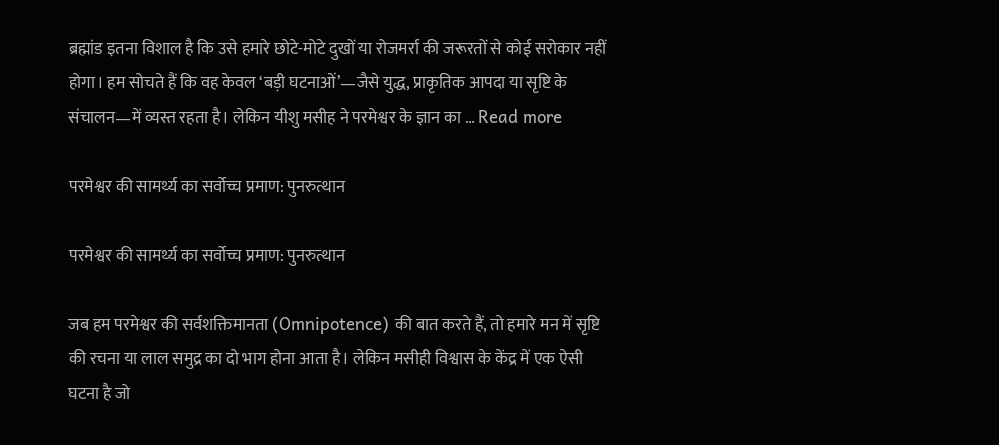ब्रह्मांड इतना विशाल है कि उसे हमारे छोटे-मोटे दुखों या रोजमर्रा की जरूरतों से कोई सरोकार नहीं होगा। हम सोचते हैं कि वह केवल ‘बड़ी घटनाओं’—जैसे युद्ध, प्राकृतिक आपदा या सृष्टि के संचालन—में व्यस्त रहता है। लेकिन यीशु मसीह ने परमेश्वर के ज्ञान का … Read more

परमेश्वर की सामर्थ्य का सर्वोच्च प्रमाण: पुनरुत्थान

परमेश्वर की सामर्थ्य का सर्वोच्च प्रमाण: पुनरुत्थान

जब हम परमेश्वर की सर्वशक्तिमानता (Omnipotence) की बात करते हैं, तो हमारे मन में सृष्टि की रचना या लाल समुद्र का दो भाग होना आता है। लेकिन मसीही विश्वास के केंद्र में एक ऐसी घटना है जो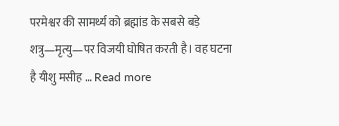परमेश्वर की सामर्थ्य को ब्रह्मांड के सबसे बड़े शत्रु—मृत्यु—पर विजयी घोषित करती है। वह घटना है यीशु मसीह … Read more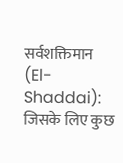सर्वशक्तिमान (El-Shaddai): जिसके लिए कुछ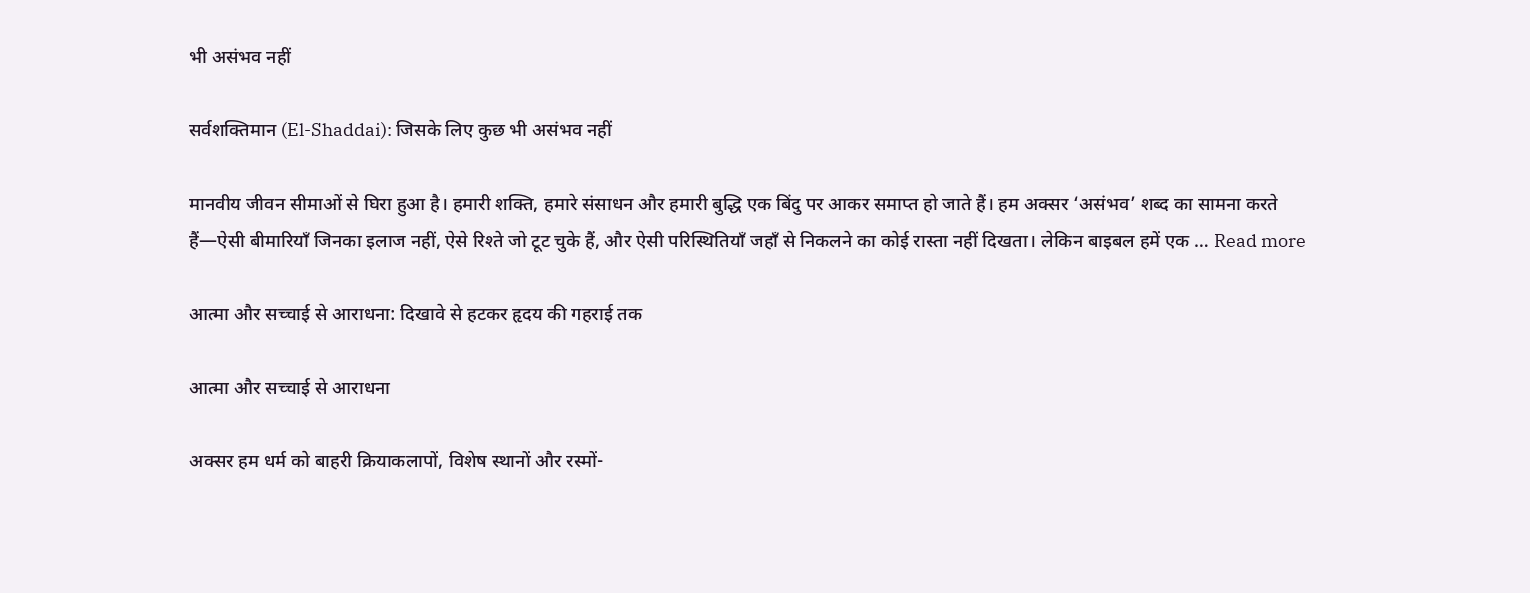भी असंभव नहीं

सर्वशक्तिमान (El-Shaddai): जिसके लिए कुछ भी असंभव नहीं

मानवीय जीवन सीमाओं से घिरा हुआ है। हमारी शक्ति, हमारे संसाधन और हमारी बुद्धि एक बिंदु पर आकर समाप्त हो जाते हैं। हम अक्सर ‘असंभव’ शब्द का सामना करते हैं—ऐसी बीमारियाँ जिनका इलाज नहीं, ऐसे रिश्ते जो टूट चुके हैं, और ऐसी परिस्थितियाँ जहाँ से निकलने का कोई रास्ता नहीं दिखता। लेकिन बाइबल हमें एक … Read more

आत्मा और सच्चाई से आराधना: दिखावे से हटकर हृदय की गहराई तक

आत्मा और सच्चाई से आराधना

अक्सर हम धर्म को बाहरी क्रियाकलापों, विशेष स्थानों और रस्मों-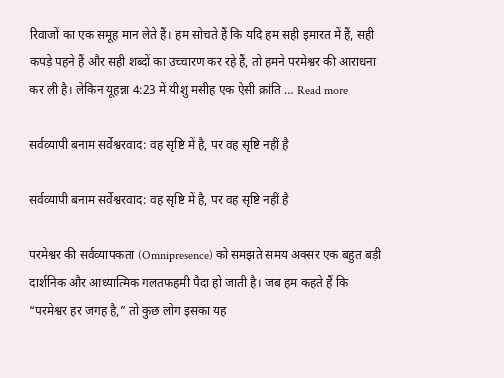रिवाजों का एक समूह मान लेते हैं। हम सोचते हैं कि यदि हम सही इमारत में हैं, सही कपड़े पहने हैं और सही शब्दों का उच्चारण कर रहे हैं, तो हमने परमेश्वर की आराधना कर ली है। लेकिन यूहन्ना 4:23 में यीशु मसीह एक ऐसी क्रांति … Read more

सर्वव्यापी बनाम सर्वेश्वरवाद: वह सृष्टि में है, पर वह सृष्टि नहीं है

सर्वव्यापी बनाम सर्वेश्वरवाद: वह सृष्टि में है, पर वह सृष्टि नहीं है

परमेश्वर की सर्वव्यापकता (Omnipresence) को समझते समय अक्सर एक बहुत बड़ी दार्शनिक और आध्यात्मिक गलतफहमी पैदा हो जाती है। जब हम कहते हैं कि “परमेश्वर हर जगह है,” तो कुछ लोग इसका यह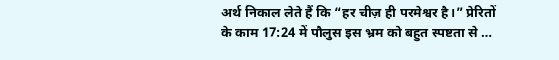अर्थ निकाल लेते हैं कि “हर चीज़ ही परमेश्वर है।” प्रेरितों के काम 17:24 में पौलुस इस भ्रम को बहुत स्पष्टता से …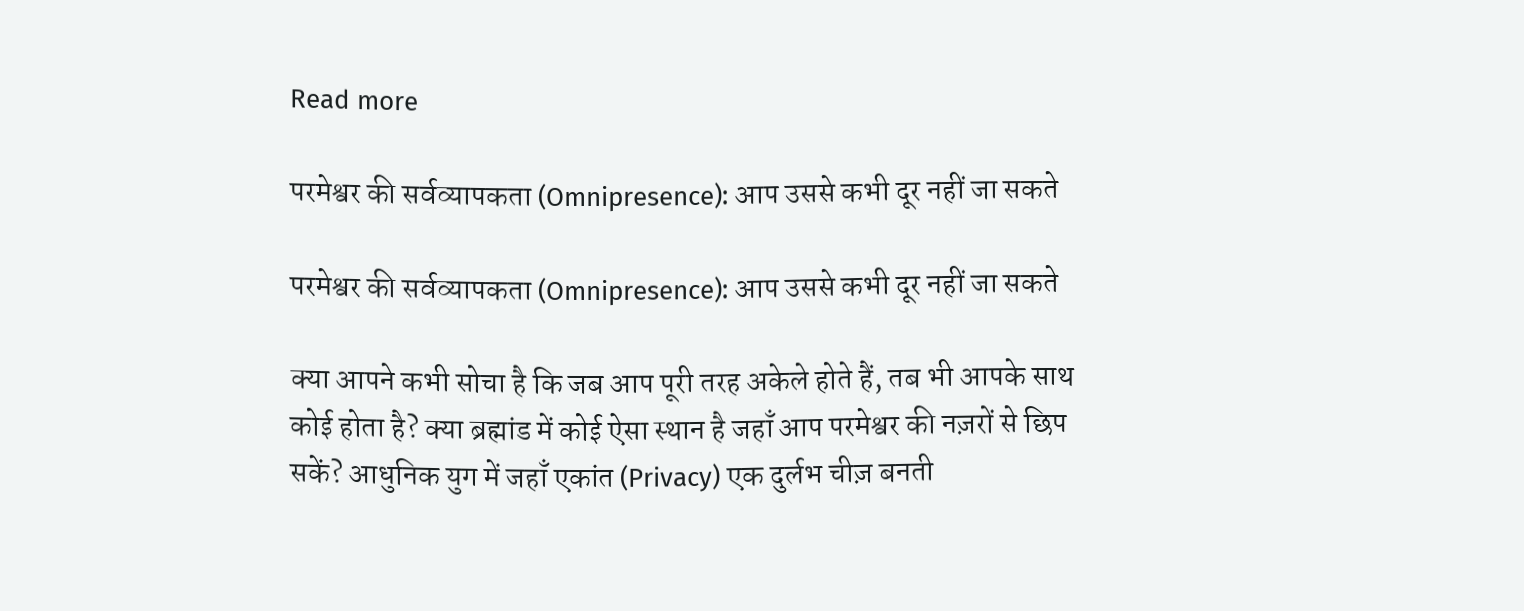Read more

परमेश्वर की सर्वव्यापकता (Omnipresence): आप उससे कभी दूर नहीं जा सकते

परमेश्वर की सर्वव्यापकता (Omnipresence): आप उससे कभी दूर नहीं जा सकते

क्या आपने कभी सोचा है कि जब आप पूरी तरह अकेले होते हैं, तब भी आपके साथ कोई होता है? क्या ब्रह्मांड में कोई ऐसा स्थान है जहाँ आप परमेश्वर की नज़रों से छिप सकें? आधुनिक युग में जहाँ एकांत (Privacy) एक दुर्लभ चीज़ बनती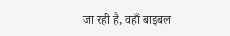जा रही है, वहाँ बाइबल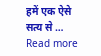हमें एक ऐसे सत्य से … Read more